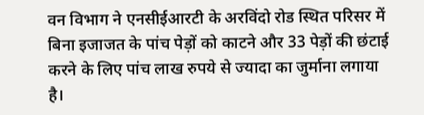वन विभाग ने एनसीईआरटी के अरविंदो रोड स्थित परिसर में बिना इजाजत के पांच पेड़ों को काटने और 33 पेड़ों की छंटाई करने के लिए पांच लाख रुपये से ज्यादा का जुर्माना लगाया है।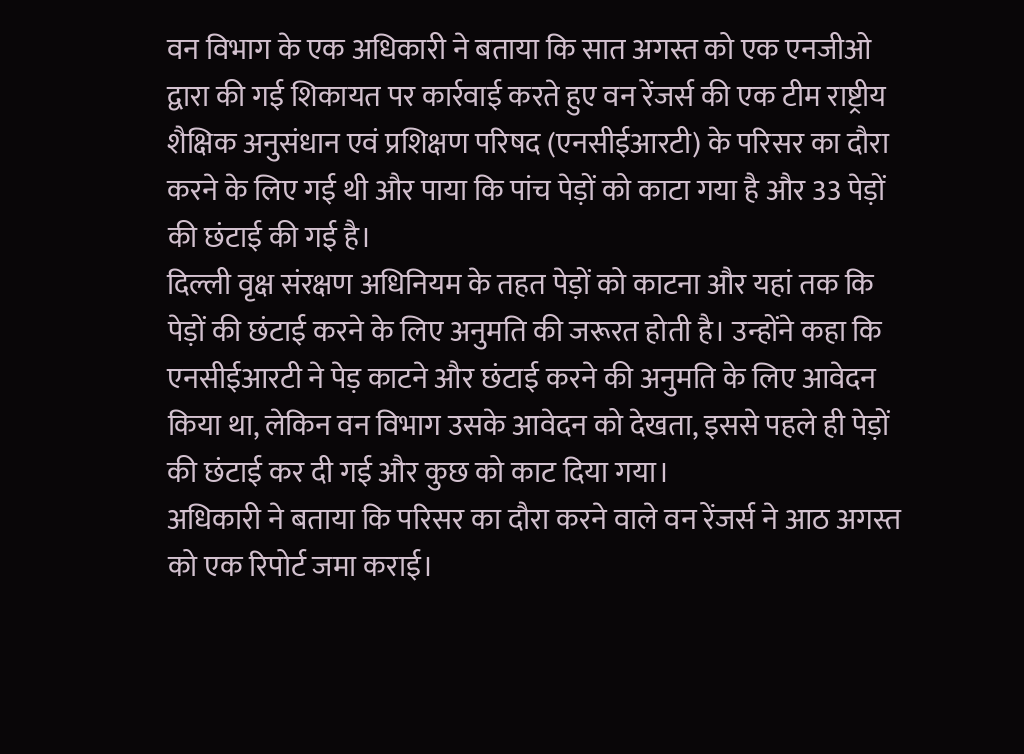वन विभाग के एक अधिकारी ने बताया कि सात अगस्त को एक एनजीओ द्वारा की गई शिकायत पर कार्रवाई करते हुए वन रेंजर्स की एक टीम राष्ट्रीय शैक्षिक अनुसंधान एवं प्रशिक्षण परिषद (एनसीईआरटी) के परिसर का दौरा करने के लिए गई थी और पाया कि पांच पेड़ों को काटा गया है और 33 पेड़ों की छंटाई की गई है।
दिल्ली वृक्ष संरक्षण अधिनियम के तहत पेड़ों को काटना और यहां तक कि पेड़ों की छंटाई करने के लिए अनुमति की जरूरत होती है। उन्होंने कहा कि एनसीईआरटी ने पेड़ काटने और छंटाई करने की अनुमति के लिए आवेदन किया था, लेकिन वन विभाग उसके आवेदन को देखता, इससे पहले ही पेड़ों की छंटाई कर दी गई और कुछ को काट दिया गया।
अधिकारी ने बताया कि परिसर का दौरा करने वाले वन रेंजर्स ने आठ अगस्त को एक रिपोर्ट जमा कराई।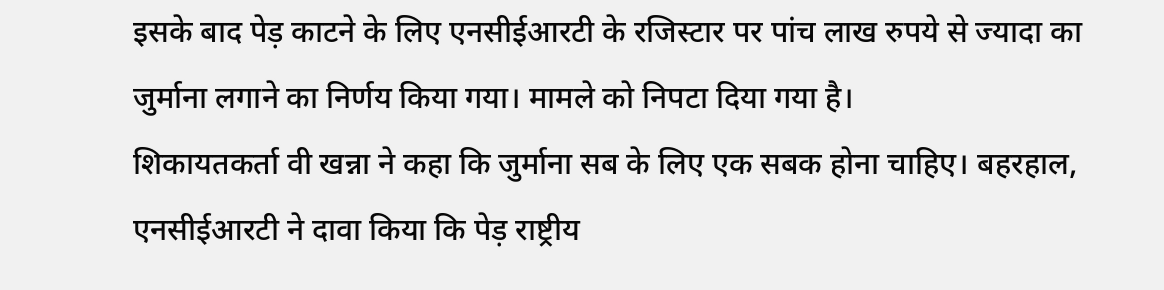इसके बाद पेड़ काटने के लिए एनसीईआरटी के रजिस्टार पर पांच लाख रुपये से ज्यादा का जुर्माना लगाने का निर्णय किया गया। मामले को निपटा दिया गया है।
शिकायतकर्ता वी खन्ना ने कहा कि जुर्माना सब के लिए एक सबक होना चाहिए। बहरहाल, एनसीईआरटी ने दावा किया कि पेड़ राष्ट्रीय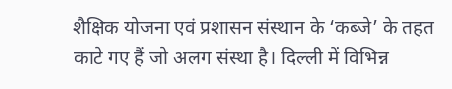शैक्षिक योजना एवं प्रशासन संस्थान के ‘कब्जे’ के तहत काटे गए हैं जो अलग संस्था है। दिल्ली में विभिन्न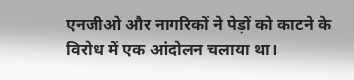एनजीओ और नागरिकों ने पेड़ों को काटने के विरोध में एक आंदोलन चलाया था।